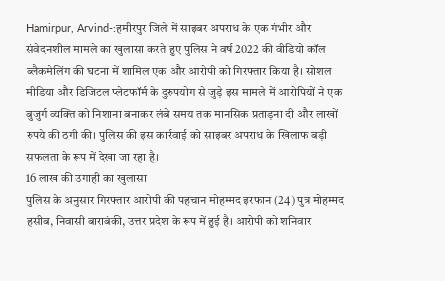Hamirpur, Arvind-:हमीरपुर जिले में साइबर अपराध के एक गंभीर और संवेदनशील मामले का खुलासा करते हुए पुलिस ने वर्ष 2022 की वीडियो कॉल ब्लैकमेलिंग की घटना में शामिल एक और आरोपी को गिरफ्तार किया है। सोशल मीडिया और डिजिटल प्लेटफॉर्म के दुरुपयोग से जुड़े इस मामले में आरोपियों ने एक बुजुर्ग व्यक्ति को निशाना बनाकर लंबे समय तक मानसिक प्रताड़ना दी और लाखों रुपये की ठगी की। पुलिस की इस कार्रवाई को साइबर अपराध के खिलाफ बड़ी सफलता के रूप में देखा जा रहा है।
16 लाख की उगाही का खुलासा
पुलिस के अनुसार गिरफ्तार आरोपी की पहचान मोहम्मद इरफान (24) पुत्र मोहम्मद हसीब, निवासी बाराबंकी, उत्तर प्रदेश के रूप में हुई है। आरोपी को शनिवार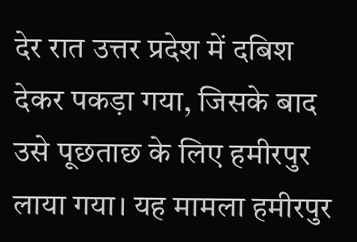देर रात उत्तर प्रदेश में दबिश देकर पकड़ा गया, जिसके बाद उसे पूछताछ के लिए हमीरपुर लाया गया। यह मामला हमीरपुर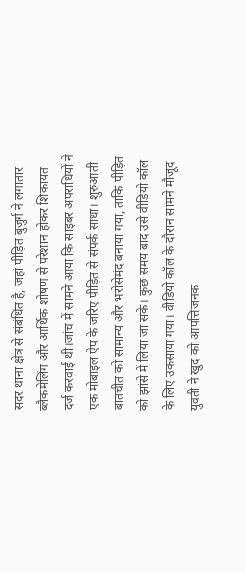सदर थाना क्षेत्र से संबंधित है, जहां पीड़ित बुजुर्ग ने लगातार ब्लैकमेलिंग और आर्थिक शोषण से परेशान होकर शिकायत दर्ज करवाई थी।जांच में सामने आया कि साइबर अपराधियों ने एक मोबाइल ऐप के जरिए पीड़ित से संपर्क साधा। शुरुआती बातचीत को सामान्य और भरोसेमंद बनाया गया, ताकि पीड़ित को झांसे में लिया जा सके। कुछ समय बाद उसे वीडियो कॉल के लिए उकसाया गया। वीडियो कॉल के दौरान सामने मौजूद युवती ने खुद को आपत्तिजनक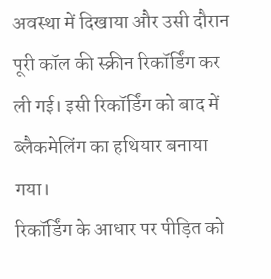अवस्था में दिखाया और उसी दौरान पूरी कॉल की स्क्रीन रिकॉर्डिंग कर ली गई। इसी रिकॉर्डिंग को बाद में ब्लैकमेलिंग का हथियार बनाया गया।
रिकॉर्डिंग के आधार पर पीड़ित को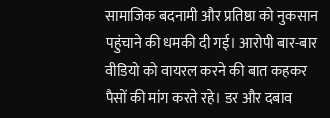सामाजिक बदनामी और प्रतिष्ठा को नुकसान पहुंचाने की धमकी दी गई। आरोपी बार-बार वीडियो को वायरल करने की बात कहकर पैसों की मांग करते रहे। डर और दबाव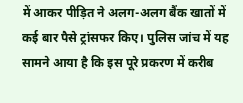में आकर पीड़ित ने अलग-अलग बैंक खातों में कई बार पैसे ट्रांसफर किए। पुलिस जांच में यह सामने आया है कि इस पूरे प्रकरण में करीब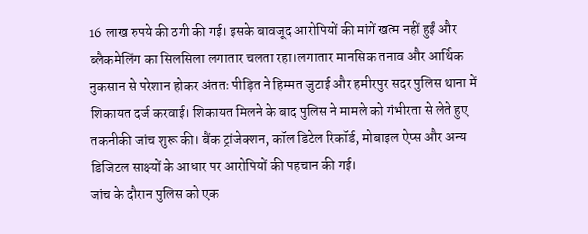16 लाख रुपये की ठगी की गई। इसके बावजूद आरोपियों की मांगें खत्म नहीं हुईं और ब्लैकमेलिंग का सिलसिला लगातार चलता रहा।लगातार मानसिक तनाव और आर्थिक नुकसान से परेशान होकर अंततः पीड़ित ने हिम्मत जुटाई और हमीरपुर सदर पुलिस थाना में शिकायत दर्ज करवाई। शिकायत मिलने के बाद पुलिस ने मामले को गंभीरता से लेते हुए तकनीकी जांच शुरू की। बैंक ट्रांजेक्शन, कॉल डिटेल रिकॉर्ड, मोबाइल ऐप्स और अन्य डिजिटल साक्ष्यों के आधार पर आरोपियों की पहचान की गई।
जांच के दौरान पुलिस को एक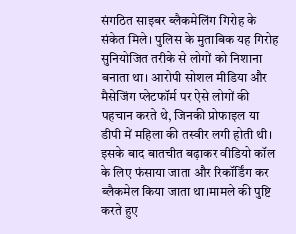संगठित साइबर ब्लैकमेलिंग गिरोह के संकेत मिले। पुलिस के मुताबिक यह गिरोह सुनियोजित तरीके से लोगों को निशाना बनाता था। आरोपी सोशल मीडिया और मैसेजिंग प्लेटफॉर्म पर ऐसे लोगों की पहचान करते थे, जिनकी प्रोफाइल या डीपी में महिला की तस्वीर लगी होती थी। इसके बाद बातचीत बढ़ाकर वीडियो कॉल के लिए फंसाया जाता और रिकॉर्डिंग कर ब्लैकमेल किया जाता था।मामले की पुष्टि करते हुए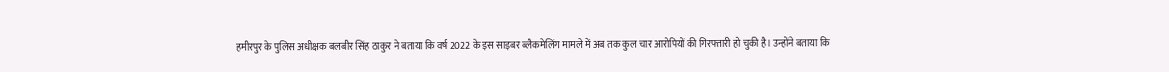हमीरपुर के पुलिस अधीक्षक बलबीर सिंह ठाकुर ने बताया कि वर्ष 2022 के इस साइबर ब्लैकमेलिंग मामले में अब तक कुल चार आरोपियों की गिरफ्तारी हो चुकी है। उन्होंने बताया कि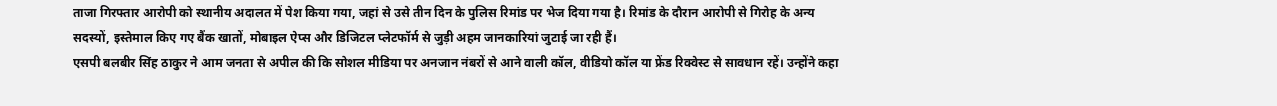ताजा गिरफ्तार आरोपी को स्थानीय अदालत में पेश किया गया, जहां से उसे तीन दिन के पुलिस रिमांड पर भेज दिया गया है। रिमांड के दौरान आरोपी से गिरोह के अन्य सदस्यों, इस्तेमाल किए गए बैंक खातों, मोबाइल ऐप्स और डिजिटल प्लेटफॉर्म से जुड़ी अहम जानकारियां जुटाई जा रही हैं।
एसपी बलबीर सिंह ठाकुर ने आम जनता से अपील की कि सोशल मीडिया पर अनजान नंबरों से आने वाली कॉल, वीडियो कॉल या फ्रेंड रिक्वेस्ट से सावधान रहें। उन्होंने कहा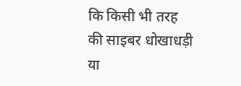कि किसी भी तरह की साइबर धोखाधड़ी या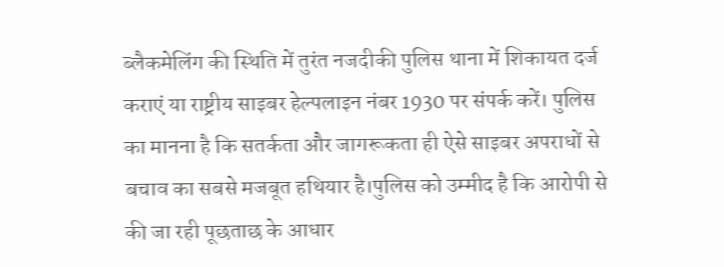ब्लैकमेलिंग की स्थिति में तुरंत नजदीकी पुलिस थाना में शिकायत दर्ज कराएं या राष्ट्रीय साइबर हेल्पलाइन नंबर 1930 पर संपर्क करें। पुलिस का मानना है कि सतर्कता और जागरूकता ही ऐसे साइबर अपराधों से बचाव का सबसे मजबूत हथियार है।पुलिस को उम्मीद है कि आरोपी से की जा रही पूछताछ के आधार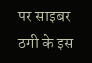पर साइबर ठगी के इस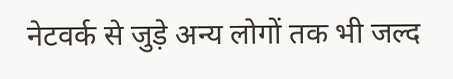नेटवर्क से जुड़े अन्य लोगों तक भी जल्द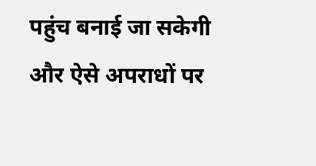पहुंच बनाई जा सकेगी और ऐसे अपराधों पर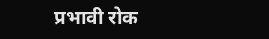प्रभावी रोक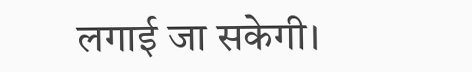लगाई जा सकेगी।